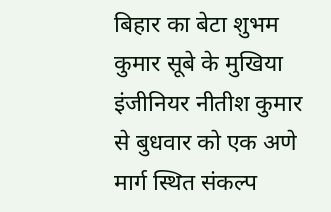बिहार का बेटा शुभम कुमार सूबे के मुखिया इंजीनियर नीतीश कुमार से बुधवार को एक अणे मार्ग स्थित संकल्प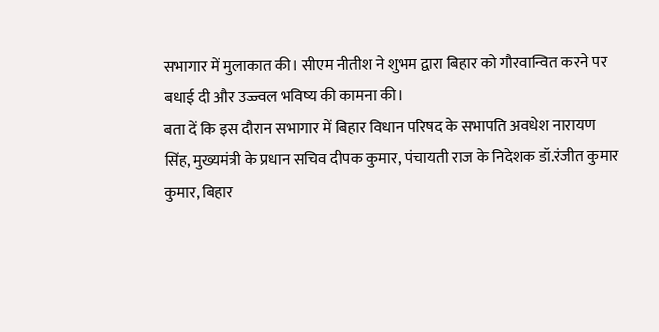सभागार में मुलाकात की। सीएम नीतीश ने शुभम द्वारा बिहार को गौरवान्वित करने पर बधाई दी और उज्ज्वल भविष्य की कामना की।
बता दें कि इस दौरान सभागार में बिहार विधान परिषद के सभापति अवधेश नारायण सिंह, मुख्यमंत्री के प्रधान सचिव दीपक कुमार, पंचायती राज के निदेशक डॉ.रंजीत कुमार कुमार, बिहार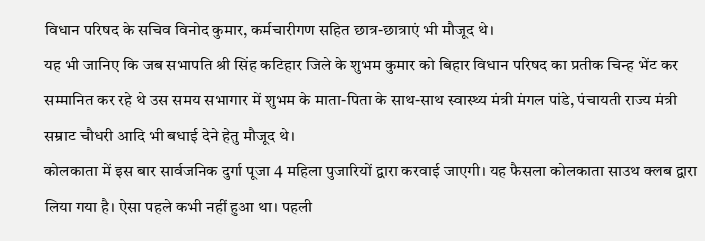विधान परिषद के सचिव विनोद कुमार, कर्मचारीगण सहित छात्र-छात्राएं भी मौजूद थे।
यह भी जानिए कि जब सभापति श्री सिंह कटिहार जिले के शुभम कुमार को बिहार विधान परिषद का प्रतीक चिन्ह भेंट कर सम्मानित कर रहे थे उस समय सभागार में शुभम के माता-पिता के साथ-साथ स्वास्थ्य मंत्री मंगल पांडे, पंचायती राज्य मंत्री सम्राट चौधरी आदि भी बधाई देने हेतु मौजूद थे।
कोलकाता में इस बार सार्वजनिक दुर्गा पूजा 4 महिला पुजारियों द्वारा करवाई जाएगी। यह फैसला कोलकाता साउथ क्लब द्वारा लिया गया है। ऐसा पहले कभी नहीं हुआ था। पहली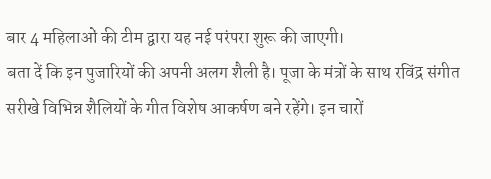बार 4 महिलाओं की टीम द्वारा यह नई परंपरा शुरू की जाएगी।
बता दें कि इन पुजारियों की अपनी अलग शैली है। पूजा के मंत्रों के साथ रविंद्र संगीत सरीखे विभिन्न शैलियों के गीत विशेष आकर्षण बने रहेंगे। इन चारों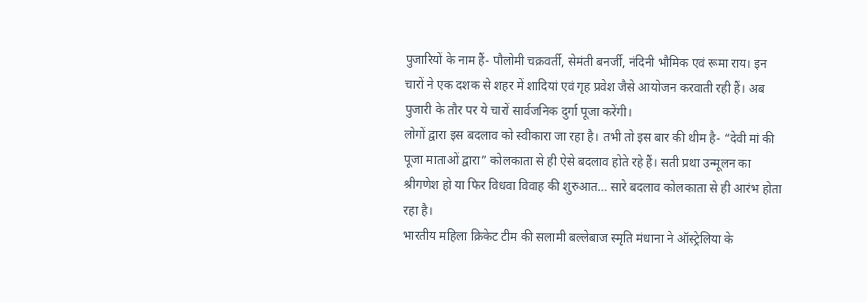पुजारियों के नाम हैं- पौलोमी चक्रवर्ती, सेमंती बनर्जी, नंदिनी भौमिक एवं रूमा राय। इन चारों ने एक दशक से शहर में शादियां एवं गृह प्रवेश जैसे आयोजन करवाती रही हैं। अब पुजारी के तौर पर ये चारों सार्वजनिक दुर्गा पूजा करेंगी।
लोगों द्वारा इस बदलाव को स्वीकारा जा रहा है। तभी तो इस बार की थीम है- “देवी मां की पूजा माताओं द्वारा” कोलकाता से ही ऐसे बदलाव होते रहे हैं। सती प्रथा उन्मूलन का श्रीगणेश हो या फिर विधवा विवाह की शुरुआत… सारे बदलाव कोलकाता से ही आरंभ होता रहा है।
भारतीय महिला क्रिकेट टीम की सलामी बल्लेबाज स्मृति मंधाना ने ऑस्ट्रेलिया के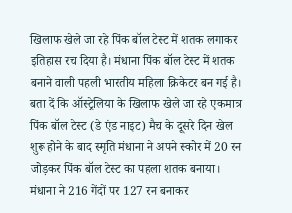खिलाफ खेले जा रहे पिंक बॉल टेस्ट में शतक लगाकर इतिहास रच दिया है। मंधाना पिंक बॉल टेस्ट में शतक बनाने वाली पहली भारतीय महिला क्रिकेटर बन गई है।
बता दें कि ऑस्ट्रेलिया के खिलाफ खेले जा रहे एकमात्र पिंक बॉल टेस्ट (डे एंड नाइट) मैच के दूसरे दिन खेल शुरू होने के बाद स्मृति मंधाना ने अपने स्कोर में 20 रन जोड़कर पिंक बॉल टेस्ट का पहला शतक बनाया। मंधाना ने 216 गेंदों पर 127 रन बनाकर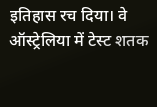इतिहास रच दिया। वे ऑस्ट्रेलिया में टेस्ट शतक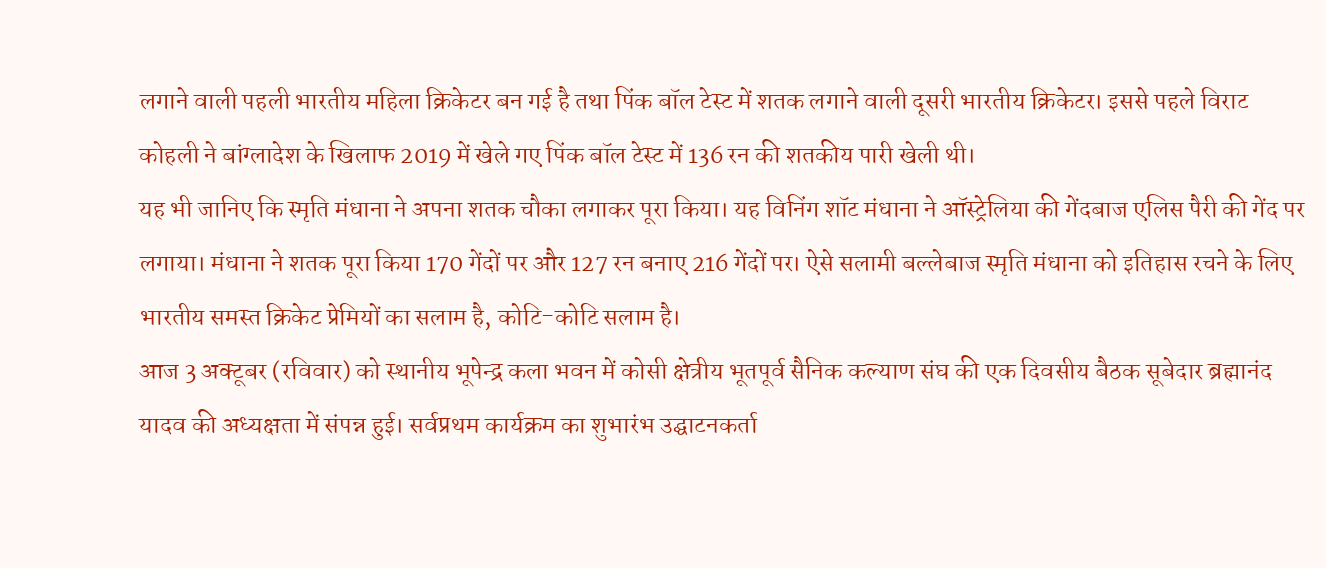लगाने वाली पहली भारतीय महिला क्रिकेटर बन गई है तथा पिंक बॉल टेस्ट में शतक लगाने वाली दूसरी भारतीय क्रिकेटर। इससे पहले विराट कोहली ने बांग्लादेश के खिलाफ 2019 में खेले गए पिंक बॉल टेस्ट में 136 रन की शतकीय पारी खेली थी।
यह भी जानिए कि स्मृति मंधाना ने अपना शतक चौका लगाकर पूरा किया। यह विनिंग शॉट मंधाना ने ऑस्ट्रेलिया की गेंदबाज एलिस पैरी की गेंद पर लगाया। मंधाना ने शतक पूरा किया 170 गेंदों पर और 127 रन बनाए 216 गेंदों पर। ऐसे सलामी बल्लेबाज स्मृति मंधाना को इतिहास रचने के लिए भारतीय समस्त क्रिकेट प्रेमियों का सलाम है, कोटि-कोटि सलाम है।
आज 3 अक्टूबर (रविवार) को स्थानीय भूपेन्द्र कला भवन में कोसी क्षेत्रीय भूतपूर्व सैनिक कल्याण संघ की एक दिवसीय बैठक सूबेदार ब्रह्मानंद यादव की अध्यक्षता में संपन्न हुई। सर्वप्रथम कार्यक्रम का शुभारंभ उद्घाटनकर्ता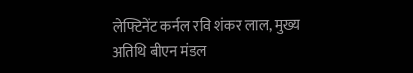लेफ्टिनेंट कर्नल रवि शंकर लाल, मुख्य अतिथि बीएन मंडल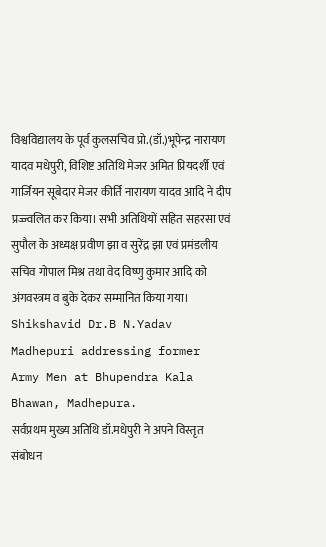विश्वविद्यालय के पूर्व कुलसचिव प्रो.(डॉ.)भूपेन्द्र नारायण यादव मधेपुरी, विशिष्ट अतिथि मेजर अमित प्रियदर्शी एवं गार्जियन सूबेदार मेजर कीर्ति नारायण यादव आदि ने दीप प्रज्ज्वलित कर किया। सभी अतिथियों सहित सहरसा एवं सुपौल के अध्यक्ष प्रवीण झा व सुरेंद्र झा एवं प्रमंडलीय सचिव गोपाल मिश्र तथा वेद विष्णु कुमार आदि को अंगवस्त्रम व बुके देकर सम्मानित किया गया।
Shikshavid Dr.B N.Yadav Madhepuri addressing former Army Men at Bhupendra Kala Bhawan, Madhepura.
सर्वप्रथम मुख्य अतिथि डॉ.मधेपुरी ने अपने विस्तृत संबोधन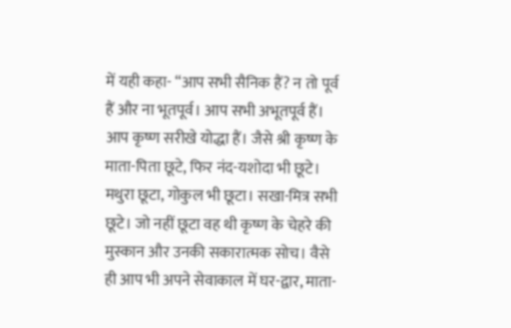में यही कहा- “आप सभी सैनिक हैं? न तो पूर्व हैं और ना भूतपूर्व। आप सभी अभूतपूर्व हैं। आप कृष्ण सरीखे योद्धा हैं। जैसे श्री कृष्ण के माता-पिता छूटे, फिर नंद-यशोदा भी छूटे। मथुरा छूटा, गोकुल भी छूटा। सखा-मित्र सभी छूटे। जो नहीं छूटा वह थी कृष्ण के चेहरे की मुस्कान और उनकी सकारात्मक सोच। वैसे ही आप भी अपने सेवाकाल में घर-द्वार, माता-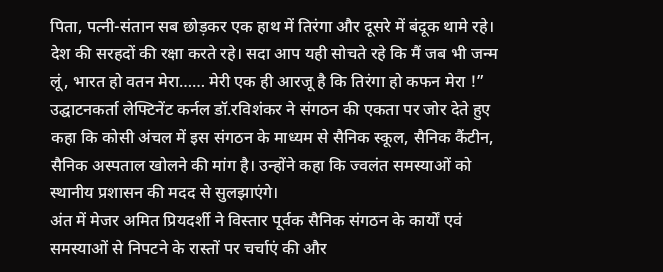पिता, पत्नी-संतान सब छोड़कर एक हाथ में तिरंगा और दूसरे में बंदूक थामे रहे। देश की सरहदों की रक्षा करते रहे। सदा आप यही सोचते रहे कि मैं जब भी जन्म लूं, भारत हो वतन मेरा…… मेरी एक ही आरजू है कि तिरंगा हो कफन मेरा !”
उद्घाटनकर्ता लेफ्टिनेंट कर्नल डॉ.रविशंकर ने संगठन की एकता पर जोर देते हुए कहा कि कोसी अंचल में इस संगठन के माध्यम से सैनिक स्कूल, सैनिक कैंटीन, सैनिक अस्पताल खोलने की मांग है। उन्होंने कहा कि ज्वलंत समस्याओं को स्थानीय प्रशासन की मदद से सुलझाएंगे।
अंत में मेजर अमित प्रियदर्शी ने विस्तार पूर्वक सैनिक संगठन के कार्यों एवं समस्याओं से निपटने के रास्तों पर चर्चाएं की और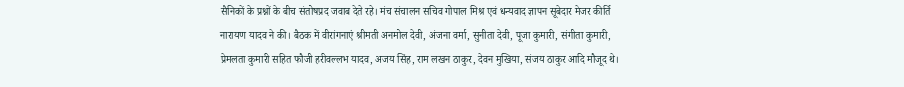सैनिकों के प्रश्नों के बीच संतोषप्रद जवाब देते रहे। मंच संचालन सचिव गोपाल मिश्र एवं धन्यवाद ज्ञापन सूबेदार मेजर कीर्ति नारायण यादव ने की। बैठक में वीरांगनाएं श्रीमती अनमोल देवी, अंजना वर्मा, सुनीता देवी, पूजा कुमारी, संगीता कुमारी, प्रेमलता कुमारी सहित फौजी हरीवल्लभ यादव, अजय सिंह, राम लखन ठाकुर, देवन मुखिया, संजय ठाकुर आदि मौजूद थे।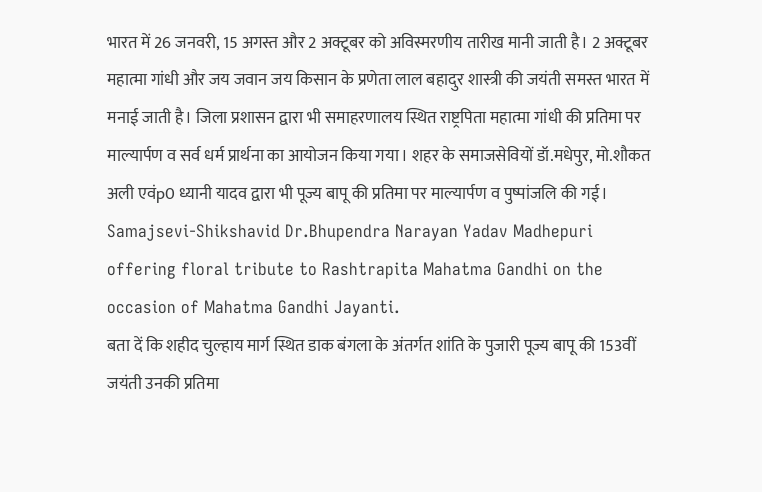भारत में 26 जनवरी, 15 अगस्त और 2 अक्टूबर को अविस्मरणीय तारीख मानी जाती है। 2 अक्टूबर महात्मा गांधी और जय जवान जय किसान के प्रणेता लाल बहादुर शास्त्री की जयंती समस्त भारत में मनाई जाती है। जिला प्रशासन द्वारा भी समाहरणालय स्थित राष्ट्रपिता महात्मा गांधी की प्रतिमा पर माल्यार्पण व सर्व धर्म प्रार्थना का आयोजन किया गया। शहर के समाजसेवियों डॉ.मधेपुर, मो.शौकत अली एवंp0 ध्यानी यादव द्वारा भी पूज्य बापू की प्रतिमा पर माल्यार्पण व पुष्पांजलि की गई।
Samajsevi-Shikshavid Dr.Bhupendra Narayan Yadav Madhepuri offering floral tribute to Rashtrapita Mahatma Gandhi on the occasion of Mahatma Gandhi Jayanti.
बता दें कि शहीद चुल्हाय मार्ग स्थित डाक बंगला के अंतर्गत शांति के पुजारी पूज्य बापू की 153वीं जयंती उनकी प्रतिमा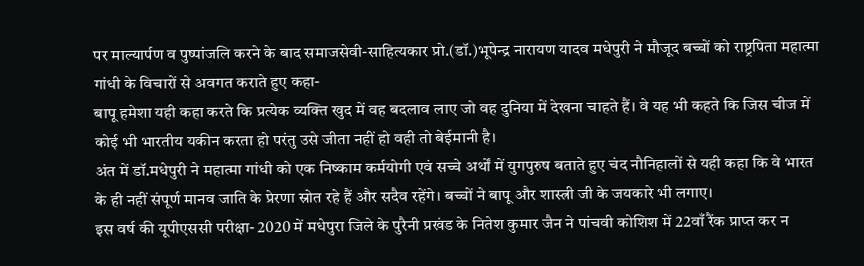पर माल्यार्पण व पुष्पांजलि करने के बाद समाजसेवी-साहित्यकार प्रो.(डॉ.)भूपेन्द्र नारायण यादव मधेपुरी ने मौजूद बच्चों को राष्ट्रपिता महात्मा गांधी के विचारों से अवगत कराते हुए कहा-
बापू हमेशा यही कहा करते कि प्रत्येक व्यक्ति खुद में वह बदलाव लाए जो वह दुनिया में देखना चाहते हैं। वे यह भी कहते कि जिस चीज में कोई भी भारतीय यकीन करता हो परंतु उसे जीता नहीं हो वही तो बेईमानी है।
अंत में डॉ.मधेपुरी ने महात्मा गांधी को एक निष्काम कर्मयोगी एवं सच्चे अर्थों में युगपुरुष बताते हुए चंद नौनिहालों से यही कहा कि वे भारत के ही नहीं संपूर्ण मानव जाति के प्रेरणा स्रोत रहे हैं और सदैव रहेंगे। बच्चों ने बापू और शास्त्री जी के जयकारे भी लगाए।
इस वर्ष की यूपीएससी परीक्षा- 2020 में मधेपुरा जिले के पुरैनी प्रखंड के नितेश कुमार जैन ने पांचवी कोशिश में 22वाँ रैंक प्राप्त कर न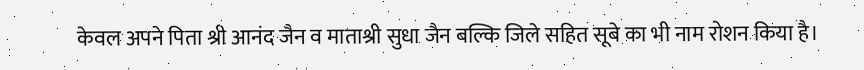केवल अपने पिता श्री आनंद जैन व माताश्री सुधा जैन बल्कि जिले सहित सूबे का भी नाम रोशन किया है।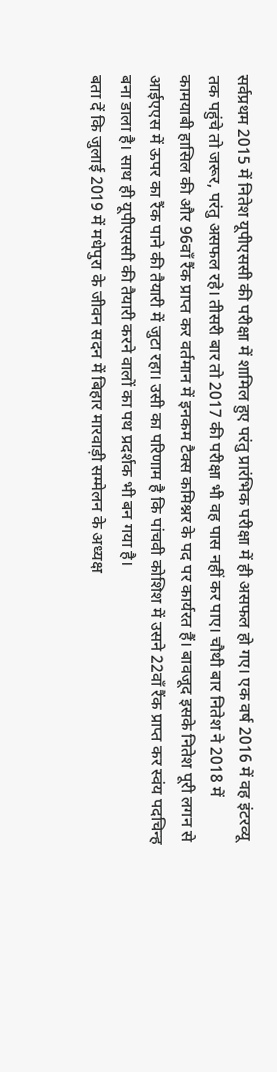सर्वप्रथम 2015 में नितेश यूपीएससी की परीक्षा में शामिल हुए परंतु प्रारंभिक परीक्षा में ही असफल हो गए। एक वर्ष 2016 में वह इंटरव्यू तक पहुंचे तो जरूर, परंतु असफल रहे। तीसरी बार तो 2017 की परीक्षा भी वह पास नहीं कर पाए। चौथी बार नितेश ने 2018 में कामयाबी हासिल की और 96वाँ रैंक प्राप्त कर वर्तमान में इनकम टैक्स कमिश्नर के पद पर कार्यरत हैं। बावजूद इसके नितेश पूरी लगन से आईएएस में ऊपर का रैंक पाने की तैयारी में जुटा रहा। उसी का परिणाम है कि पांचवी कोशिश में उसने 22वाँ रैंक प्राप्त कर स्वंय पदचिन्ह बना डाला है। साथ ही यूपीएससी की तैयारी करने वालों का पथ प्रदर्शक भी बन गया है।
बता दें कि जुलाई 2019 में मधेपुरा के जीवन सदन में बिहार मारवाड़ी सम्मेलन के अध्यक्ष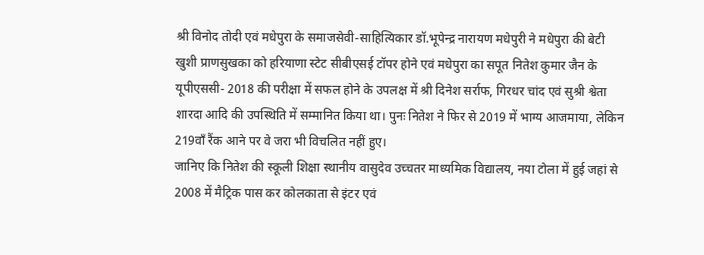श्री विनोद तोदी एवं मधेपुरा के समाजसेवी-साहित्यिकार डॉ.भूपेन्द्र नारायण मधेपुरी ने मधेपुरा की बेटी खुशी प्राणसुखका को हरियाणा स्टेट सीबीएसई टॉपर होने एवं मधेपुरा का सपूत नितेश कुमार जैन के यूपीएससी- 2018 की परीक्षा में सफल होने के उपलक्ष में श्री दिनेश सर्राफ, गिरधर चांद एवं सुश्री श्वेता शारदा आदि की उपस्थिति में सम्मानित किया था। पुनः नितेश ने फिर से 2019 में भाग्य आजमाया, लेकिन 219वाँ रैंक आने पर वे जरा भी विचलित नहीं हुए।
जानिए कि नितेश की स्कूली शिक्षा स्थानीय वासुदेव उच्चतर माध्यमिक विद्यालय, नया टोला में हुई जहां से 2008 में मैट्रिक पास कर कोलकाता से इंटर एवं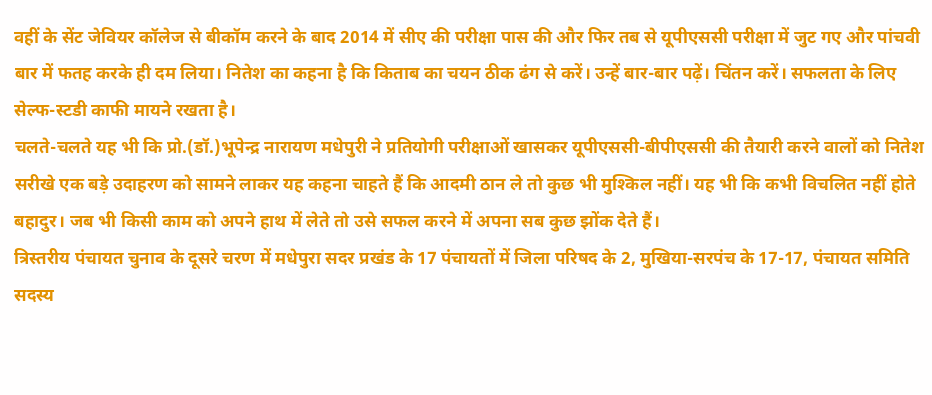वहीं के सेंट जेवियर कॉलेज से बीकॉम करने के बाद 2014 में सीए की परीक्षा पास की और फिर तब से यूपीएससी परीक्षा में जुट गए और पांचवी बार में फतह करके ही दम लिया। नितेश का कहना है कि किताब का चयन ठीक ढंग से करें। उन्हें बार-बार पढ़ें। चिंतन करें। सफलता के लिए सेल्फ-स्टडी काफी मायने रखता है।
चलते-चलते यह भी कि प्रो.(डॉ.)भूपेन्द्र नारायण मधेपुरी ने प्रतियोगी परीक्षाओं खासकर यूपीएससी-बीपीएससी की तैयारी करने वालों को नितेश सरीखे एक बड़े उदाहरण को सामने लाकर यह कहना चाहते हैं कि आदमी ठान ले तो कुछ भी मुश्किल नहीं। यह भी कि कभी विचलित नहीं होते बहादुर। जब भी किसी काम को अपने हाथ में लेते तो उसे सफल करने में अपना सब कुछ झोंक देते हैं।
त्रिस्तरीय पंचायत चुनाव के दूसरे चरण में मधेपुरा सदर प्रखंड के 17 पंचायतों में जिला परिषद के 2, मुखिया-सरपंच के 17-17, पंचायत समिति सदस्य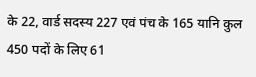के 22, वार्ड सदस्य 227 एवं पंच के 165 यानि कुल 450 पदों के लिए 61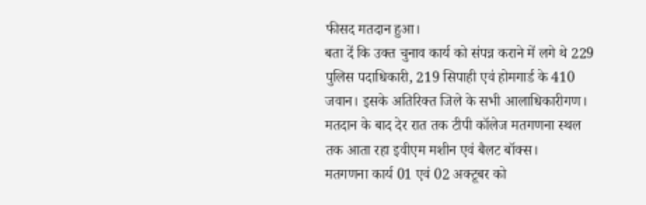फीसद मतदान हुआ।
बता दें कि उक्त चुनाव कार्य को संपन्न कराने में लगे थे 229 पुलिस पदाधिकारी, 219 सिपाही एवं होमगार्ड के 410 जवान। इसके अतिरिक्त जिले के सभी आलाधिकारीगण। मतदान के बाद देर रात तक टीपी कॉलेज मतगणना स्थल तक आता रहा इवीएम मशीन एवं बैलट बॉक्स।
मतगणना कार्य 01 एवं 02 अक्टूबर को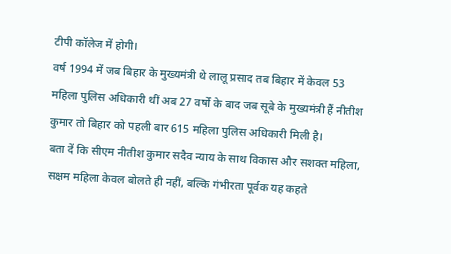टीपी कॉलेज में होगी।
वर्ष 1994 में जब बिहार के मुख्यमंत्री थे लालू प्रसाद तब बिहार में केवल 53 महिला पुलिस अधिकारी थीं अब 27 वर्षों के बाद जब सूबे के मुख्यमंत्री हैं नीतीश कुमार तो बिहार को पहली बार 615 महिला पुलिस अधिकारी मिली है।
बता दें कि सीएम नीतीश कुमार सदैव न्याय के साथ विकास और सशक्त महिला, सक्षम महिला केवल बोलते ही नहीं, बल्कि गंभीरता पूर्वक यह कहते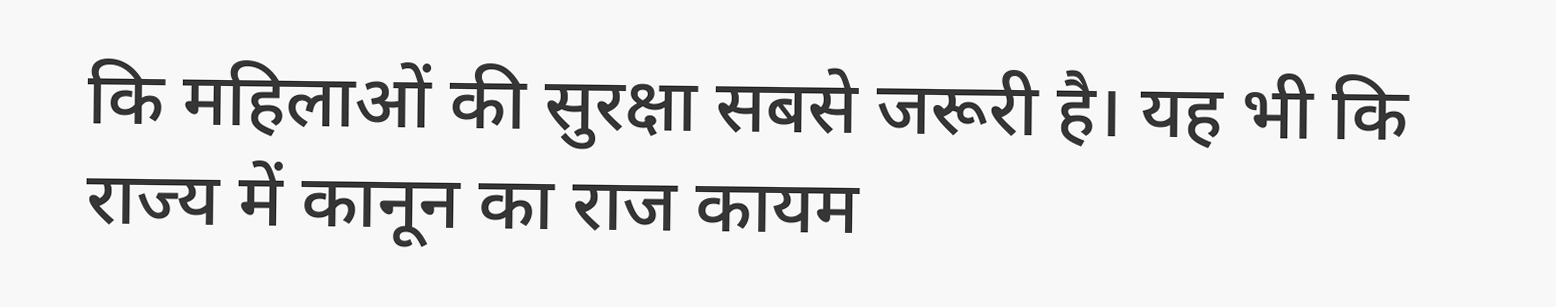कि महिलाओं की सुरक्षा सबसे जरूरी है। यह भी कि राज्य में कानून का राज कायम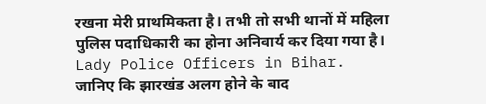रखना मेरी प्राथमिकता है। तभी तो सभी थानों में महिला पुलिस पदाधिकारी का होना अनिवार्य कर दिया गया है।
Lady Police Officers in Bihar.
जानिए कि झारखंड अलग होने के बाद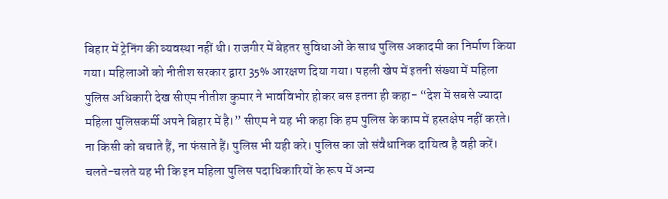बिहार में ट्रेनिंग की व्यवस्था नहीं थी। राजगीर में बेहतर सुविधाओं के साथ पुलिस अकादमी का निर्माण किया गया। महिलाओं को नीतीश सरकार द्वारा 35% आरक्षण दिया गया। पहली खेप में इतनी संख्या में महिला पुलिस अधिकारी देख सीएम नीतीश कुमार ने भावविभोर होकर बस इतना ही कहा- “देश में सबसे ज्यादा महिला पुलिसकर्मी अपने बिहार में है।” सीएम ने यह भी कहा कि हम पुलिस के काम में हस्तक्षेप नहीं करते। ना किसी को बचाते हैं, ना फंसाते हैं। पुलिस भी यही करे। पुलिस का जो संवैधानिक दायित्व है वही करें।
चलते-चलते यह भी कि इन महिला पुलिस पदाधिकारियों के रूप में अन्य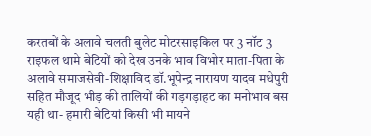करतबों के अलावे चलती बुलेट मोटरसाइकिल पर 3 नॉट 3 राइफल थामे बेटियों को देख उनके भाव विभोर माता-पिता के अलावे समाजसेवी-शिक्षाविद डॉ.भूपेन्द्र नारायण यादव मधेपुरी सहित मौजूद भीड़ की तालियों की गड़गड़ाहट का मनोभाव बस यही था- हमारी बेटियां किसी भी मायने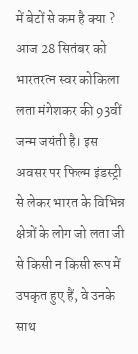में बेटों से कम है क्या ?
आज 28 सितंबर को भारतरत्न स्वर कोकिला लता मंगेशकर की 93वीं जन्म जयंती है। इस अवसर पर फिल्म इंडस्ट्री से लेकर भारत के विभिन्न क्षेत्रों के लोग जो लता जी से किसी न किसी रूप में उपकृत हुए हैं, वे उनके साथ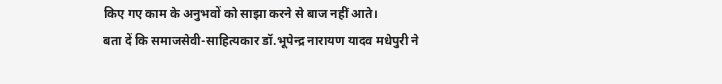किए गए काम के अनुभवों को साझा करने से बाज नहीं आते।
बता दें कि समाजसेवी-साहित्यकार डॉ.भूपेन्द्र नारायण यादव मधेपुरी ने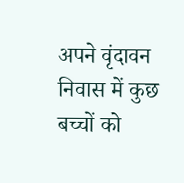अपने वृंदावन निवास में कुछ बच्चों को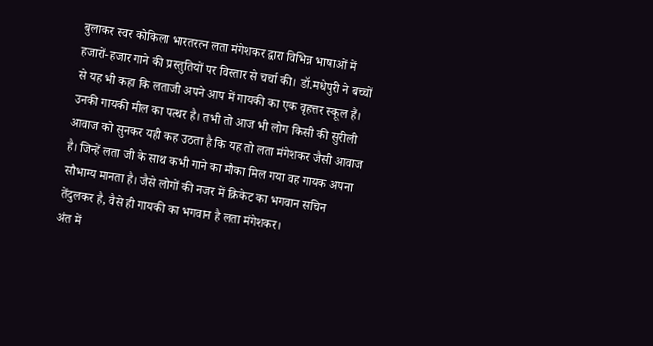बुलाकर स्वर कोकिला भारतरत्न लता मंगेशकर द्वारा विभिन्न भाषाओं में हजारों-हजार गाने की प्रस्तुतियों पर विस्तार से चर्चा की। डॉ.मधेपुरी ने बच्चों से यह भी कहा कि लताजी अपने आप में गायकी का एक वृहत्तर स्कूल हैं। उनकी गायकी मील का पत्थर है। तभी तो आज भी लोग किसी की सुरीली आवाज को सुनकर यही कह उठता है कि यह तो लता मंगेशकर जैसी आवाज है। जिन्हें लता जी के साथ कभी गाने का मौका मिल गया वह गायक अपना सौभाग्य मानता है। जैसे लोगों की नजर में क्रिकेट का भगवान सचिन तेंदुलकर है, वैसे ही गायकी का भगवान है लता मंगेशकर।
अंत में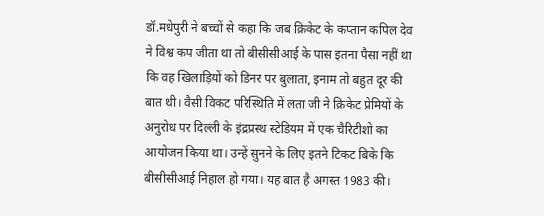डॉ.मधेपुरी ने बच्चों से कहा कि जब क्रिकेट के कप्तान कपिल देव ने विश्व कप जीता था तो बीसीसीआई के पास इतना पैसा नहीं था कि वह खिलाड़ियों को डिनर पर बुलाता, इनाम तो बहुत दूर की बात थी। वैसी विकट परिस्थिति में लता जी ने क्रिकेट प्रेमियों के अनुरोध पर दिल्ली के इंद्रप्रस्थ स्टेडियम में एक चैरिटीशो का आयोजन किया था। उन्हें सुनने के लिए इतने टिकट बिके कि बीसीसीआई निहाल हो गया। यह बात है अगस्त 1983 की।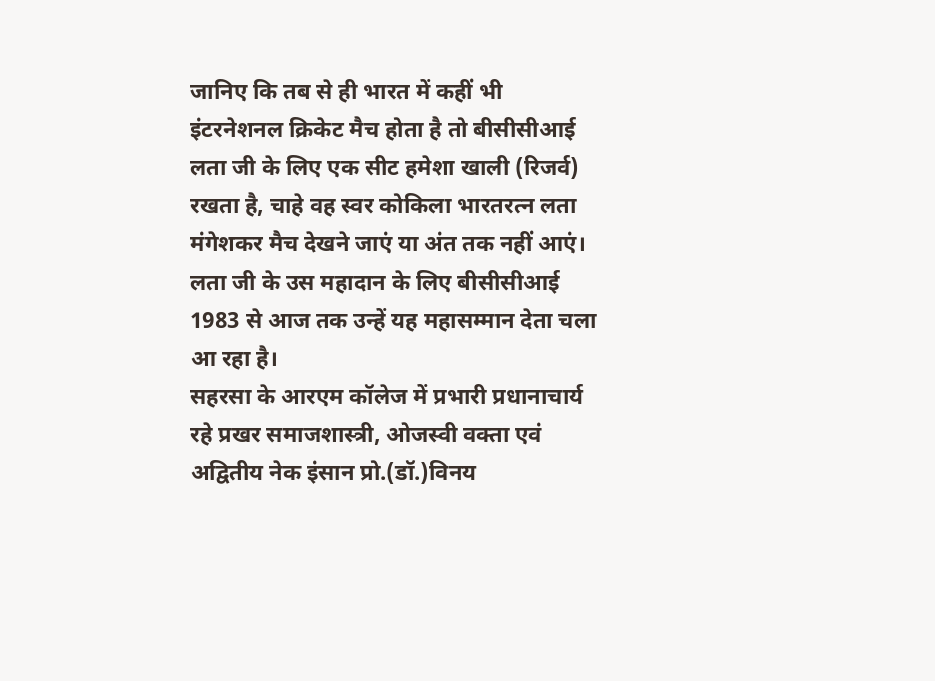जानिए कि तब से ही भारत में कहीं भी इंटरनेशनल क्रिकेट मैच होता है तो बीसीसीआई लता जी के लिए एक सीट हमेशा खाली (रिजर्व) रखता है, चाहे वह स्वर कोकिला भारतरत्न लता मंगेशकर मैच देखने जाएं या अंत तक नहीं आएं। लता जी के उस महादान के लिए बीसीसीआई 1983 से आज तक उन्हें यह महासम्मान देता चला आ रहा है।
सहरसा के आरएम कॉलेज में प्रभारी प्रधानाचार्य रहे प्रखर समाजशास्त्री, ओजस्वी वक्ता एवं अद्वितीय नेक इंसान प्रो.(डॉ.)विनय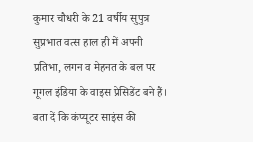कुमार चौधरी के 21 वर्षीय सुपुत्र सुप्रभात वत्स हाल ही में अपनी प्रतिभा, लगन व मेहनत के बल पर गूगल इंडिया के वाइस प्रेसिडेंट बने हैं।
बता दें कि कंप्यूटर साइंस की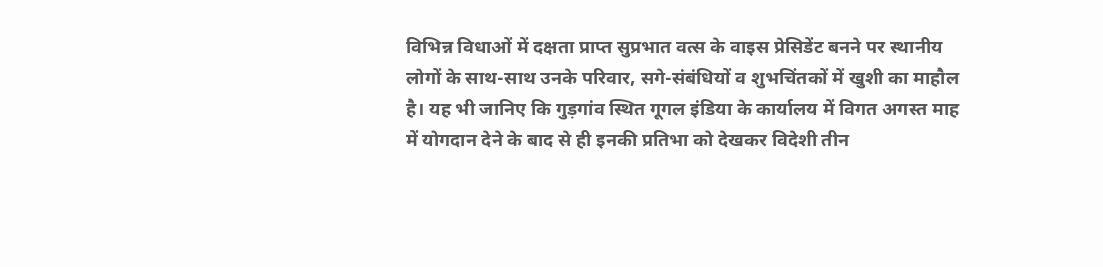विभिन्न विधाओं में दक्षता प्राप्त सुप्रभात वत्स के वाइस प्रेसिडेंट बनने पर स्थानीय लोगों के साथ-साथ उनके परिवार, सगे-संबंधियों व शुभचिंतकों में खुशी का माहौल है। यह भी जानिए कि गुड़गांव स्थित गूगल इंडिया के कार्यालय में विगत अगस्त माह में योगदान देने के बाद से ही इनकी प्रतिभा को देखकर विदेशी तीन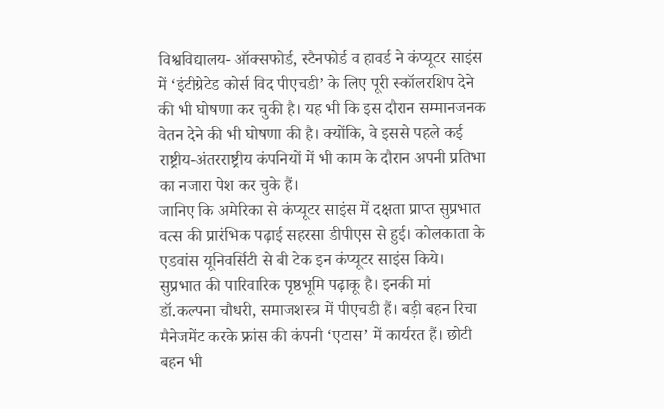विश्वविद्यालय- ऑक्सफोर्ड, स्टैनफोर्ड व हावर्ड ने कंप्यूटर साइंस में ‘इंटीग्रेटेड कोर्स विद पीएचडी’ के लिए पूरी स्कॉलरशिप देने की भी घोषणा कर चुकी है। यह भी कि इस दौरान सम्मानजनक वेतन देने की भी घोषणा की है। क्योंकि, वे इससे पहले कई राष्ट्रीय-अंतरराष्ट्रीय कंपनियों में भी काम के दौरान अपनी प्रतिभा का नजारा पेश कर चुके हैं।
जानिए कि अमेरिका से कंप्यूटर साइंस में दक्षता प्राप्त सुप्रभात वत्स की प्रारंभिक पढ़ाई सहरसा डीपीएस से हुई। कोलकाता के एडवांस यूनिवर्सिटी से बी टेक इन कंप्यूटर साइंस किये। सुप्रभात की पारिवारिक पृष्ठभूमि पढ़ाकू है। इनकी मां डॉ.कल्पना चौधरी, समाजशस्त्र में पीएचडी हैं। बड़ी बहन रिचा मैनेजमेंट करके फ्रांस की कंपनी ‘एटास’ में कार्यरत हैं। छोटी बहन भी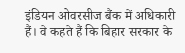इंडियन ओवरसीज बैंक में अधिकारी हैं। वे कहते हैं कि बिहार सरकार के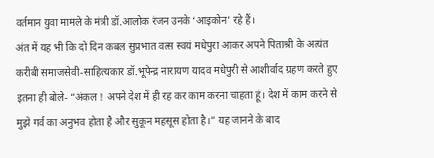वर्तमान युवा मामले के मंत्री डॉ.आलोक रंजन उनके ‘आइकोन’ रहे हैं।
अंत में यह भी कि दो दिन कबल सुप्रभात वत्स स्वयं मधेपुरा आकर अपने पिताश्री के अत्यंत करीबी समाजसेवी-साहित्यकार डॉ.भूपेन्द्र नारायण यादव मधेपुरी से आशीर्वाद ग्रहण करते हुए इतना ही बोले- “अंकल ! अपने देश में ही रह कर काम करना चाहता हूं। देश में काम करने से मुझे गर्व का अनुभव होता है और सुकून महसूस होता है।” यह जानने के बाद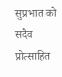सुप्रभात को सदैव प्रोत्साहित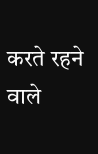करते रहने वाले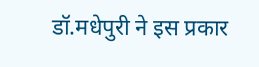डॉ.मधेपुरी ने इस प्रकार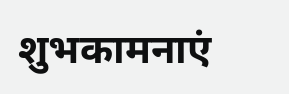शुभकामनाएं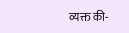व्यक्त की-